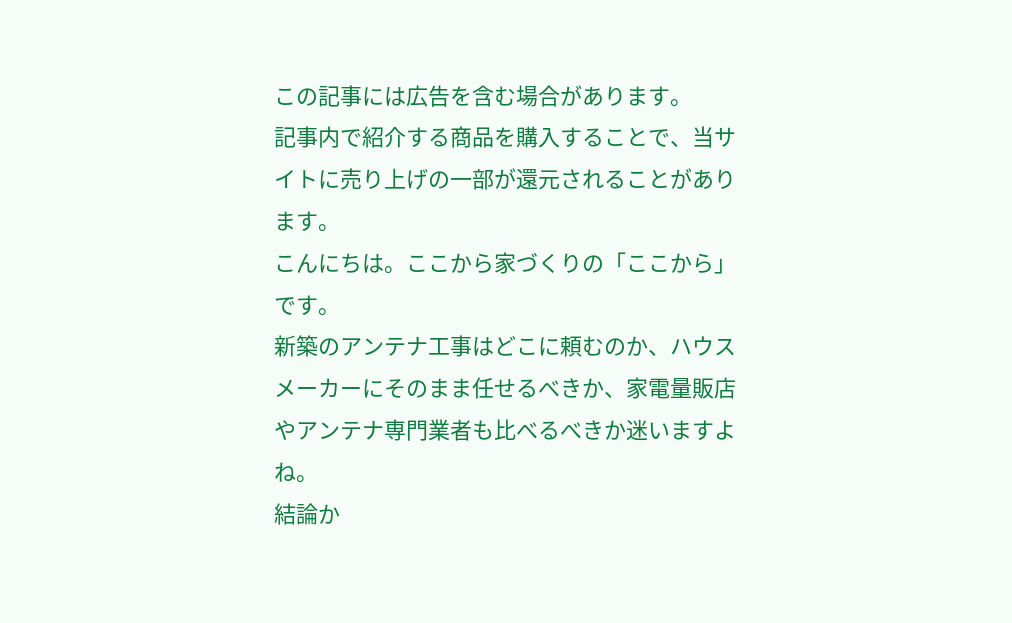この記事には広告を含む場合があります。
記事内で紹介する商品を購入することで、当サイトに売り上げの一部が還元されることがあります。
こんにちは。ここから家づくりの「ここから」です。
新築のアンテナ工事はどこに頼むのか、ハウスメーカーにそのまま任せるべきか、家電量販店やアンテナ専門業者も比べるべきか迷いますよね。
結論か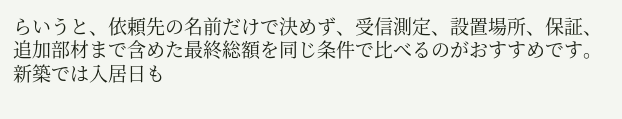らいうと、依頼先の名前だけで決めず、受信測定、設置場所、保証、追加部材まで含めた最終総額を同じ条件で比べるのがおすすめです。
新築では入居日も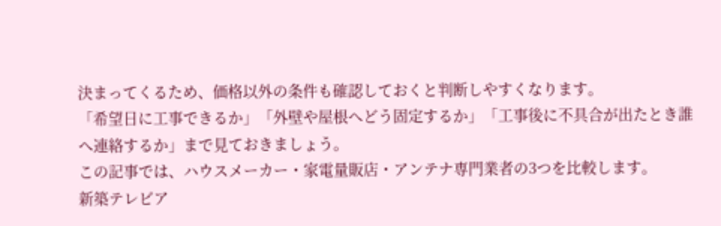決まってくるため、価格以外の条件も確認しておくと判断しやすくなります。
「希望日に工事できるか」「外壁や屋根へどう固定するか」「工事後に不具合が出たとき誰へ連絡するか」まで見ておきましょう。
この記事では、ハウスメーカー・家電量販店・アンテナ専門業者の3つを比較します。
新築テレビア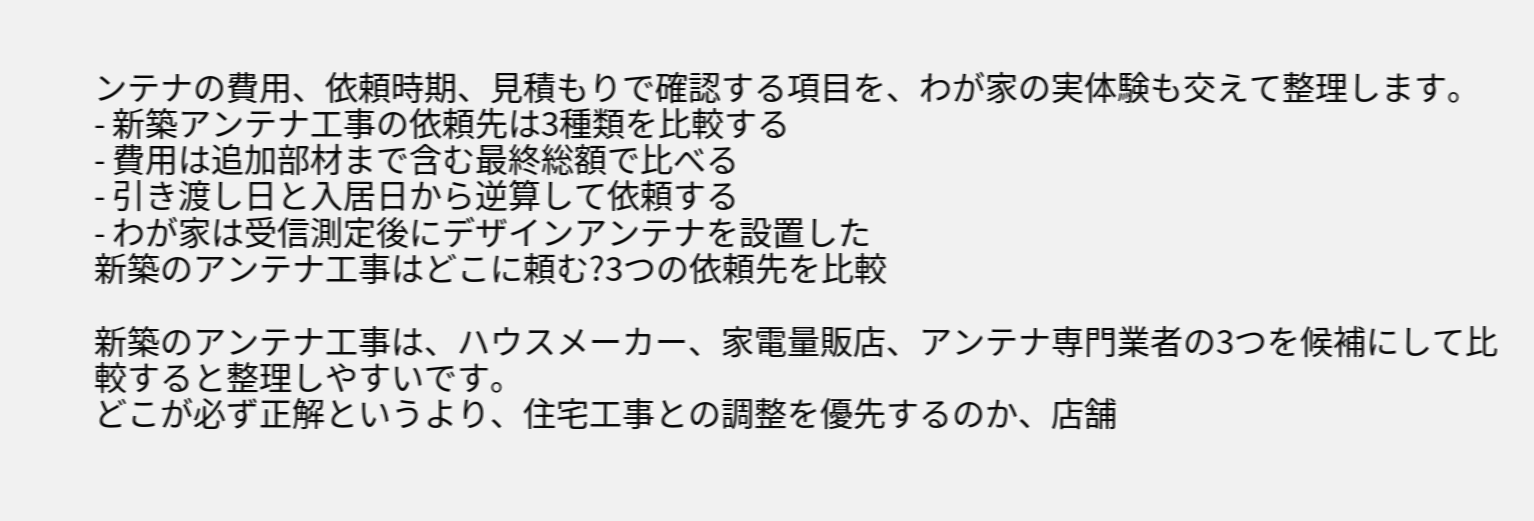ンテナの費用、依頼時期、見積もりで確認する項目を、わが家の実体験も交えて整理します。
- 新築アンテナ工事の依頼先は3種類を比較する
- 費用は追加部材まで含む最終総額で比べる
- 引き渡し日と入居日から逆算して依頼する
- わが家は受信測定後にデザインアンテナを設置した
新築のアンテナ工事はどこに頼む?3つの依頼先を比較

新築のアンテナ工事は、ハウスメーカー、家電量販店、アンテナ専門業者の3つを候補にして比較すると整理しやすいです。
どこが必ず正解というより、住宅工事との調整を優先するのか、店舗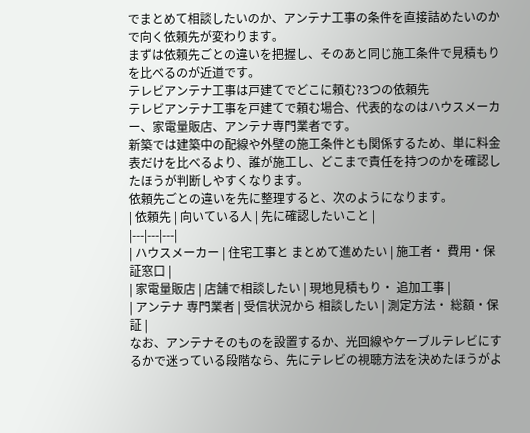でまとめて相談したいのか、アンテナ工事の条件を直接詰めたいのかで向く依頼先が変わります。
まずは依頼先ごとの違いを把握し、そのあと同じ施工条件で見積もりを比べるのが近道です。
テレビアンテナ工事は戸建てでどこに頼む?3つの依頼先
テレビアンテナ工事を戸建てで頼む場合、代表的なのはハウスメーカー、家電量販店、アンテナ専門業者です。
新築では建築中の配線や外壁の施工条件とも関係するため、単に料金表だけを比べるより、誰が施工し、どこまで責任を持つのかを確認したほうが判断しやすくなります。
依頼先ごとの違いを先に整理すると、次のようになります。
| 依頼先 | 向いている人 | 先に確認したいこと |
|---|---|---|
| ハウスメーカー | 住宅工事と まとめて進めたい | 施工者・ 費用・保証窓口 |
| 家電量販店 | 店舗で相談したい | 現地見積もり・ 追加工事 |
| アンテナ 専門業者 | 受信状況から 相談したい | 測定方法・ 総額・保証 |
なお、アンテナそのものを設置するか、光回線やケーブルテレビにするかで迷っている段階なら、先にテレビの視聴方法を決めたほうがよ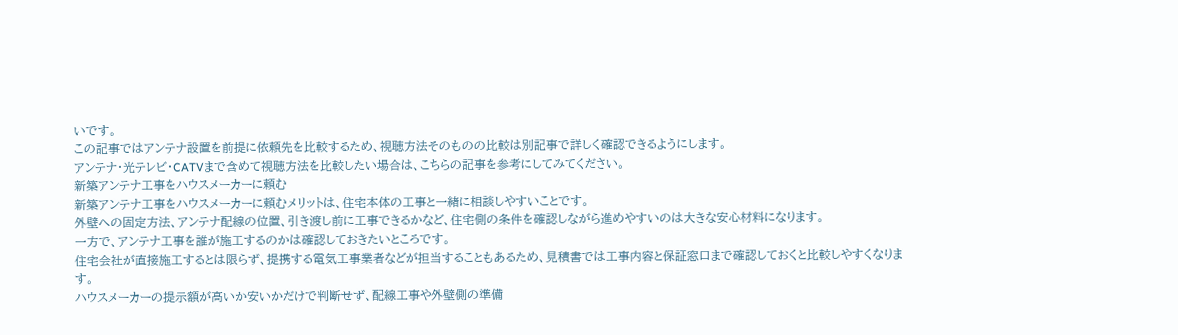いです。
この記事ではアンテナ設置を前提に依頼先を比較するため、視聴方法そのものの比較は別記事で詳しく確認できるようにします。
アンテナ・光テレビ・CATVまで含めて視聴方法を比較したい場合は、こちらの記事を参考にしてみてください。
新築アンテナ工事をハウスメーカーに頼む
新築アンテナ工事をハウスメーカーに頼むメリットは、住宅本体の工事と一緒に相談しやすいことです。
外壁への固定方法、アンテナ配線の位置、引き渡し前に工事できるかなど、住宅側の条件を確認しながら進めやすいのは大きな安心材料になります。
一方で、アンテナ工事を誰が施工するのかは確認しておきたいところです。
住宅会社が直接施工するとは限らず、提携する電気工事業者などが担当することもあるため、見積書では工事内容と保証窓口まで確認しておくと比較しやすくなります。
ハウスメーカーの提示額が高いか安いかだけで判断せず、配線工事や外壁側の準備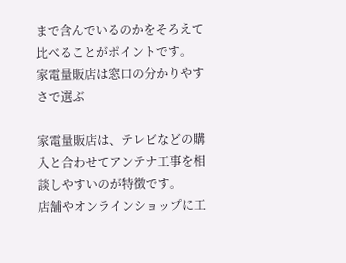まで含んでいるのかをそろえて比べることがポイントです。
家電量販店は窓口の分かりやすさで選ぶ

家電量販店は、テレビなどの購入と合わせてアンテナ工事を相談しやすいのが特徴です。
店舗やオンラインショップに工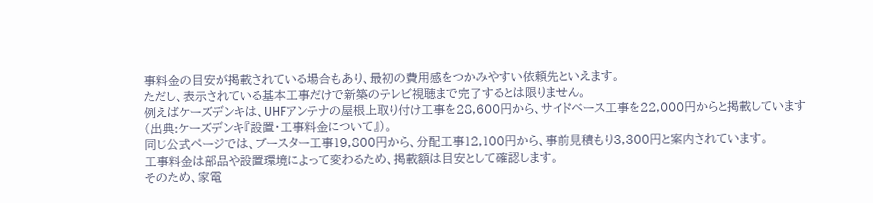事料金の目安が掲載されている場合もあり、最初の費用感をつかみやすい依頼先といえます。
ただし、表示されている基本工事だけで新築のテレビ視聴まで完了するとは限りません。
例えばケーズデンキは、UHFアンテナの屋根上取り付け工事を28,600円から、サイドベース工事を22,000円からと掲載しています(出典:ケーズデンキ『設置・工事料金について』)。
同じ公式ページでは、ブースター工事19,800円から、分配工事12,100円から、事前見積もり3,300円と案内されています。
工事料金は部品や設置環境によって変わるため、掲載額は目安として確認します。
そのため、家電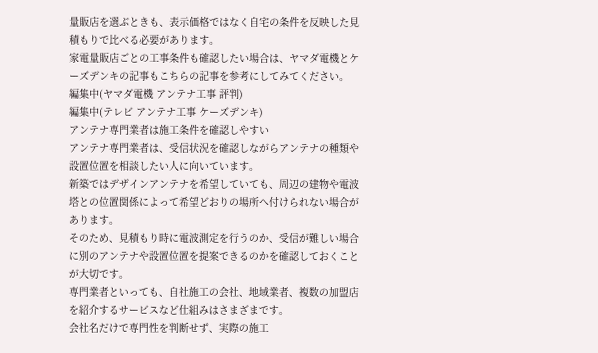量販店を選ぶときも、表示価格ではなく自宅の条件を反映した見積もりで比べる必要があります。
家電量販店ごとの工事条件も確認したい場合は、ヤマダ電機とケーズデンキの記事もこちらの記事を参考にしてみてください。
編集中(ヤマダ電機 アンテナ工事 評判)
編集中(テレビ アンテナ工事 ケーズデンキ)
アンテナ専門業者は施工条件を確認しやすい
アンテナ専門業者は、受信状況を確認しながらアンテナの種類や設置位置を相談したい人に向いています。
新築ではデザインアンテナを希望していても、周辺の建物や電波塔との位置関係によって希望どおりの場所へ付けられない場合があります。
そのため、見積もり時に電波測定を行うのか、受信が難しい場合に別のアンテナや設置位置を提案できるのかを確認しておくことが大切です。
専門業者といっても、自社施工の会社、地域業者、複数の加盟店を紹介するサービスなど仕組みはさまざまです。
会社名だけで専門性を判断せず、実際の施工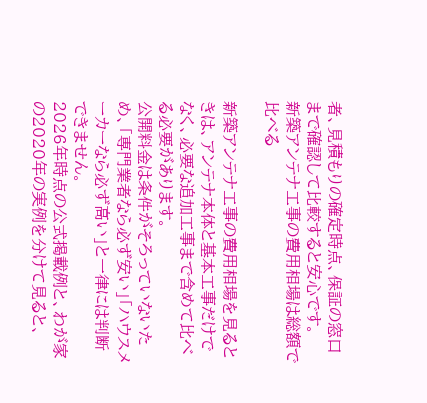者、見積もりの確定時点、保証の窓口まで確認して比較すると安心です。
新築アンテナ工事の費用相場は総額で比べる

新築アンテナ工事の費用相場を見るときは、アンテナ本体と基本工事だけでなく、必要な追加工事まで含めて比べる必要があります。
公開料金は条件がそろっていないため、「専門業者なら必ず安い」「ハウスメーカーなら必ず高い」と一律には判断できません。
2026年時点の公式掲載例と、わが家の2020年の実例を分けて見ると、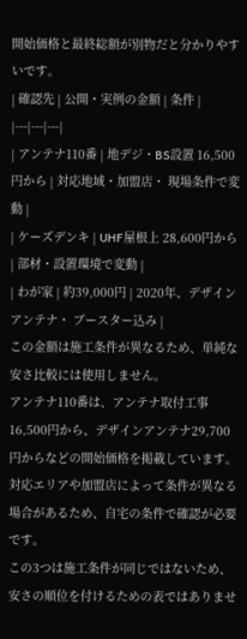開始価格と最終総額が別物だと分かりやすいです。
| 確認先 | 公開・実例の金額 | 条件 |
|---|---|---|
| アンテナ110番 | 地デジ・BS設置 16,500円から | 対応地域・加盟店・ 現場条件で変動 |
| ケーズデンキ | UHF屋根上 28,600円から | 部材・設置環境で変動 |
| わが家 | 約39,000円 | 2020年、デザインアンテナ・ ブースター込み |
この金額は施工条件が異なるため、単純な安さ比較には使用しません。
アンテナ110番は、アンテナ取付工事16,500円から、デザインアンテナ29,700円からなどの開始価格を掲載しています。
対応エリアや加盟店によって条件が異なる場合があるため、自宅の条件で確認が必要です。
この3つは施工条件が同じではないため、安さの順位を付けるための表ではありませ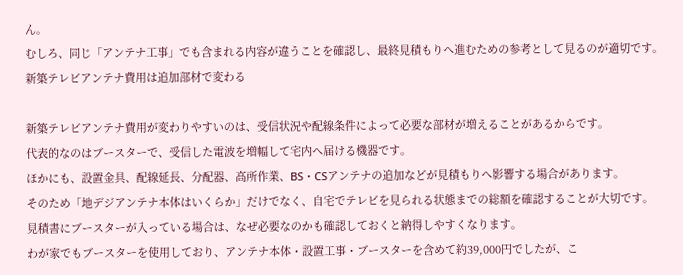ん。
むしろ、同じ「アンテナ工事」でも含まれる内容が違うことを確認し、最終見積もりへ進むための参考として見るのが適切です。
新築テレビアンテナ費用は追加部材で変わる

新築テレビアンテナ費用が変わりやすいのは、受信状況や配線条件によって必要な部材が増えることがあるからです。
代表的なのはブースターで、受信した電波を増幅して宅内へ届ける機器です。
ほかにも、設置金具、配線延長、分配器、高所作業、BS・CSアンテナの追加などが見積もりへ影響する場合があります。
そのため「地デジアンテナ本体はいくらか」だけでなく、自宅でテレビを見られる状態までの総額を確認することが大切です。
見積書にブースターが入っている場合は、なぜ必要なのかも確認しておくと納得しやすくなります。
わが家でもブースターを使用しており、アンテナ本体・設置工事・ブースターを含めて約39,000円でしたが、こ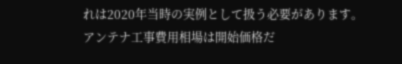れは2020年当時の実例として扱う必要があります。
アンテナ工事費用相場は開始価格だ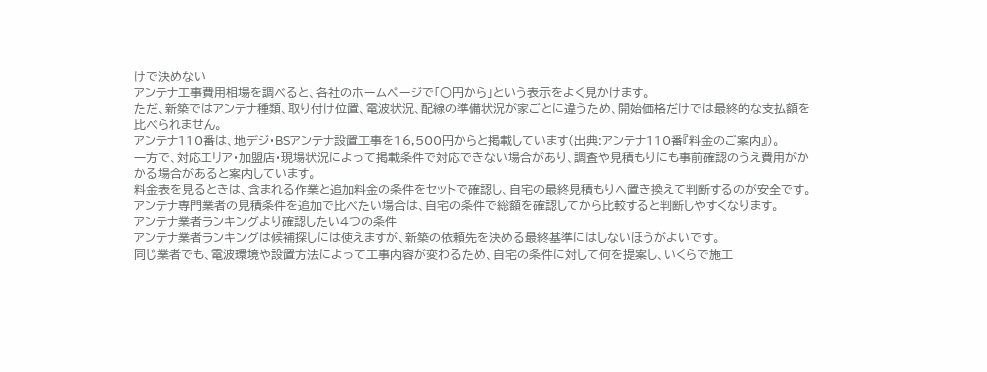けで決めない
アンテナ工事費用相場を調べると、各社のホームページで「○円から」という表示をよく見かけます。
ただ、新築ではアンテナ種類、取り付け位置、電波状況、配線の準備状況が家ごとに違うため、開始価格だけでは最終的な支払額を比べられません。
アンテナ110番は、地デジ・BSアンテナ設置工事を16,500円からと掲載しています(出典:アンテナ110番『料金のご案内』)。
一方で、対応エリア・加盟店・現場状況によって掲載条件で対応できない場合があり、調査や見積もりにも事前確認のうえ費用がかかる場合があると案内しています。
料金表を見るときは、含まれる作業と追加料金の条件をセットで確認し、自宅の最終見積もりへ置き換えて判断するのが安全です。
アンテナ専門業者の見積条件を追加で比べたい場合は、自宅の条件で総額を確認してから比較すると判断しやすくなります。
アンテナ業者ランキングより確認したい4つの条件
アンテナ業者ランキングは候補探しには使えますが、新築の依頼先を決める最終基準にはしないほうがよいです。
同じ業者でも、電波環境や設置方法によって工事内容が変わるため、自宅の条件に対して何を提案し、いくらで施工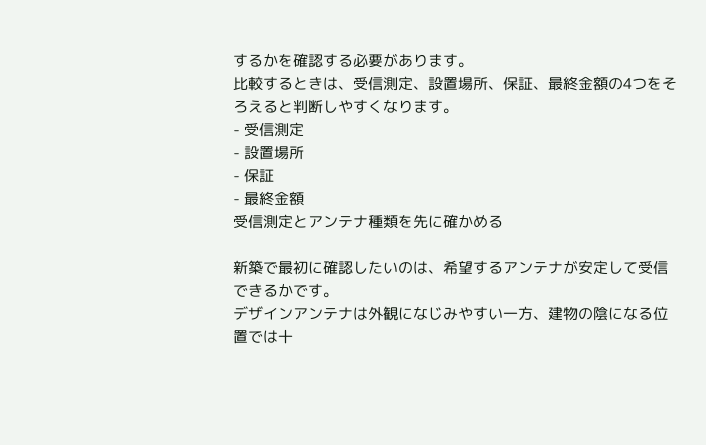するかを確認する必要があります。
比較するときは、受信測定、設置場所、保証、最終金額の4つをそろえると判断しやすくなります。
- 受信測定
- 設置場所
- 保証
- 最終金額
受信測定とアンテナ種類を先に確かめる

新築で最初に確認したいのは、希望するアンテナが安定して受信できるかです。
デザインアンテナは外観になじみやすい一方、建物の陰になる位置では十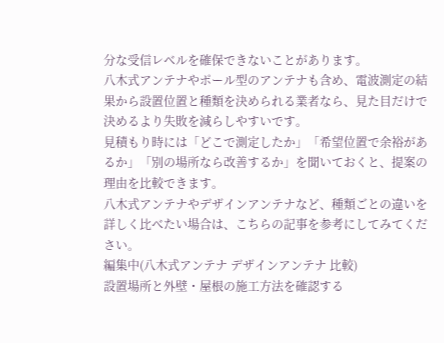分な受信レベルを確保できないことがあります。
八木式アンテナやポール型のアンテナも含め、電波測定の結果から設置位置と種類を決められる業者なら、見た目だけで決めるより失敗を減らしやすいです。
見積もり時には「どこで測定したか」「希望位置で余裕があるか」「別の場所なら改善するか」を聞いておくと、提案の理由を比較できます。
八木式アンテナやデザインアンテナなど、種類ごとの違いを詳しく比べたい場合は、こちらの記事を参考にしてみてください。
編集中(八木式アンテナ デザインアンテナ 比較)
設置場所と外壁・屋根の施工方法を確認する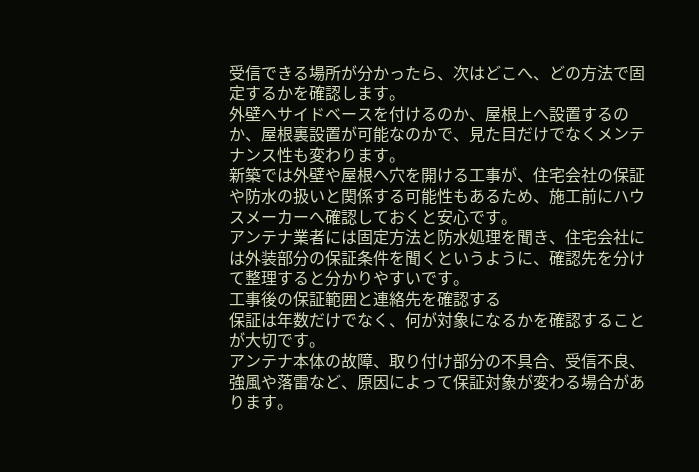受信できる場所が分かったら、次はどこへ、どの方法で固定するかを確認します。
外壁へサイドベースを付けるのか、屋根上へ設置するのか、屋根裏設置が可能なのかで、見た目だけでなくメンテナンス性も変わります。
新築では外壁や屋根へ穴を開ける工事が、住宅会社の保証や防水の扱いと関係する可能性もあるため、施工前にハウスメーカーへ確認しておくと安心です。
アンテナ業者には固定方法と防水処理を聞き、住宅会社には外装部分の保証条件を聞くというように、確認先を分けて整理すると分かりやすいです。
工事後の保証範囲と連絡先を確認する
保証は年数だけでなく、何が対象になるかを確認することが大切です。
アンテナ本体の故障、取り付け部分の不具合、受信不良、強風や落雷など、原因によって保証対象が変わる場合があります。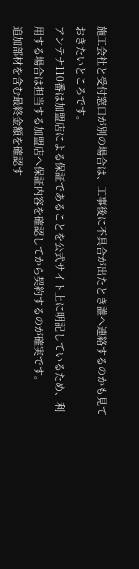施工会社と受付窓口が別の場合は、工事後に不具合が出たとき誰へ連絡するのかも見ておきたいところです。
アンテナ110番は加盟店による保証であることを公式サイト上に明記しているため、利用する場合は担当する加盟店へ保証内容を確認してから契約するのが確実です。
追加部材を含む最終金額を確認す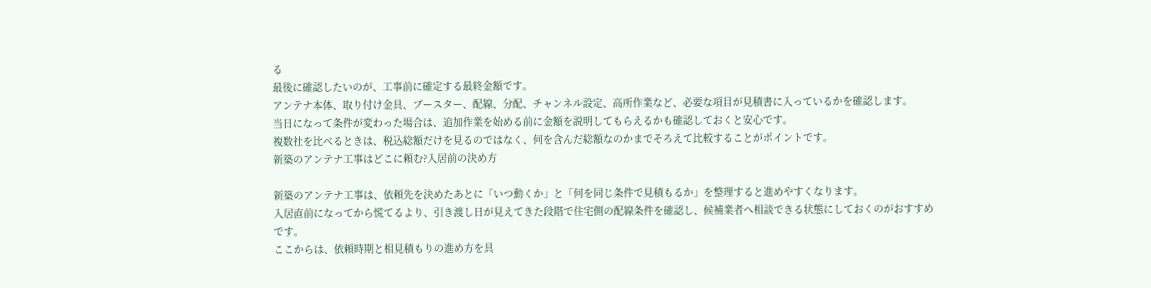る
最後に確認したいのが、工事前に確定する最終金額です。
アンテナ本体、取り付け金具、ブースター、配線、分配、チャンネル設定、高所作業など、必要な項目が見積書に入っているかを確認します。
当日になって条件が変わった場合は、追加作業を始める前に金額を説明してもらえるかも確認しておくと安心です。
複数社を比べるときは、税込総額だけを見るのではなく、何を含んだ総額なのかまでそろえて比較することがポイントです。
新築のアンテナ工事はどこに頼む?入居前の決め方

新築のアンテナ工事は、依頼先を決めたあとに「いつ動くか」と「何を同じ条件で見積もるか」を整理すると進めやすくなります。
入居直前になってから慌てるより、引き渡し日が見えてきた段階で住宅側の配線条件を確認し、候補業者へ相談できる状態にしておくのがおすすめです。
ここからは、依頼時期と相見積もりの進め方を具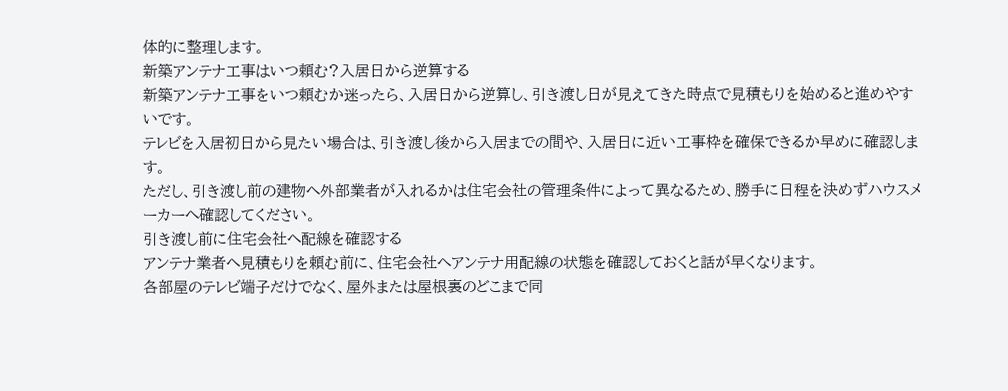体的に整理します。
新築アンテナ工事はいつ頼む?入居日から逆算する
新築アンテナ工事をいつ頼むか迷ったら、入居日から逆算し、引き渡し日が見えてきた時点で見積もりを始めると進めやすいです。
テレビを入居初日から見たい場合は、引き渡し後から入居までの間や、入居日に近い工事枠を確保できるか早めに確認します。
ただし、引き渡し前の建物へ外部業者が入れるかは住宅会社の管理条件によって異なるため、勝手に日程を決めずハウスメーカーへ確認してください。
引き渡し前に住宅会社へ配線を確認する
アンテナ業者へ見積もりを頼む前に、住宅会社へアンテナ用配線の状態を確認しておくと話が早くなります。
各部屋のテレビ端子だけでなく、屋外または屋根裏のどこまで同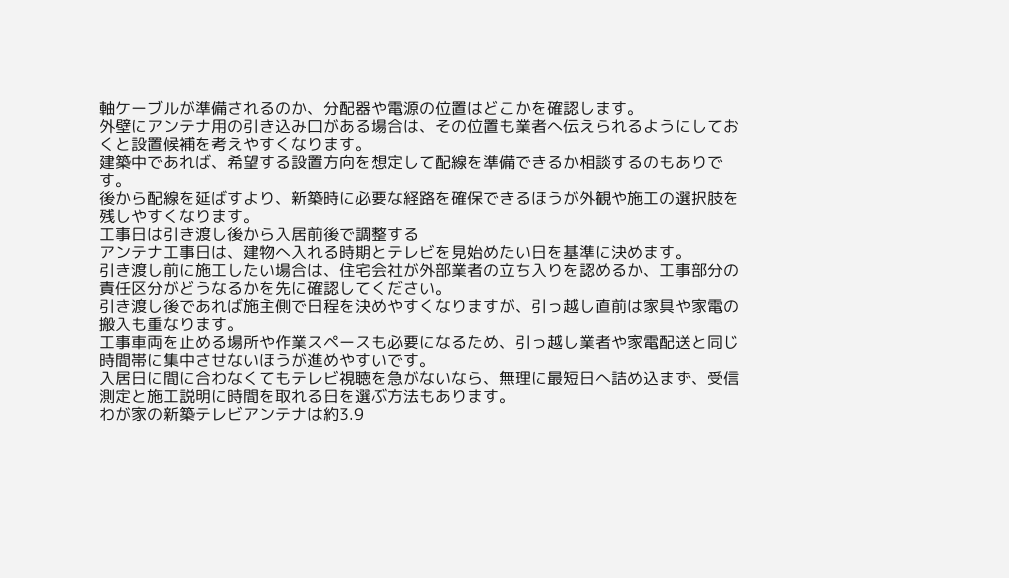軸ケーブルが準備されるのか、分配器や電源の位置はどこかを確認します。
外壁にアンテナ用の引き込み口がある場合は、その位置も業者へ伝えられるようにしておくと設置候補を考えやすくなります。
建築中であれば、希望する設置方向を想定して配線を準備できるか相談するのもありです。
後から配線を延ばすより、新築時に必要な経路を確保できるほうが外観や施工の選択肢を残しやすくなります。
工事日は引き渡し後から入居前後で調整する
アンテナ工事日は、建物へ入れる時期とテレビを見始めたい日を基準に決めます。
引き渡し前に施工したい場合は、住宅会社が外部業者の立ち入りを認めるか、工事部分の責任区分がどうなるかを先に確認してください。
引き渡し後であれば施主側で日程を決めやすくなりますが、引っ越し直前は家具や家電の搬入も重なります。
工事車両を止める場所や作業スペースも必要になるため、引っ越し業者や家電配送と同じ時間帯に集中させないほうが進めやすいです。
入居日に間に合わなくてもテレビ視聴を急がないなら、無理に最短日へ詰め込まず、受信測定と施工説明に時間を取れる日を選ぶ方法もあります。
わが家の新築テレビアンテナは約3.9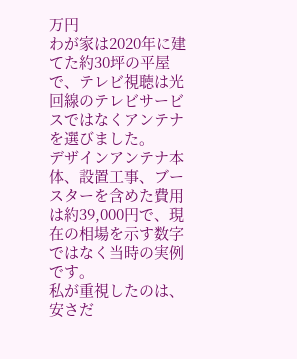万円
わが家は2020年に建てた約30坪の平屋で、テレビ視聴は光回線のテレビサービスではなくアンテナを選びました。
デザインアンテナ本体、設置工事、ブースターを含めた費用は約39,000円で、現在の相場を示す数字ではなく当時の実例です。
私が重視したのは、安さだ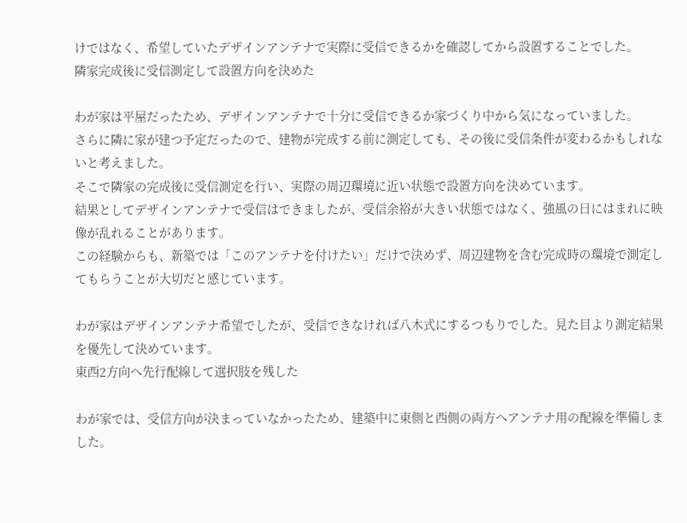けではなく、希望していたデザインアンテナで実際に受信できるかを確認してから設置することでした。
隣家完成後に受信測定して設置方向を決めた

わが家は平屋だったため、デザインアンテナで十分に受信できるか家づくり中から気になっていました。
さらに隣に家が建つ予定だったので、建物が完成する前に測定しても、その後に受信条件が変わるかもしれないと考えました。
そこで隣家の完成後に受信測定を行い、実際の周辺環境に近い状態で設置方向を決めています。
結果としてデザインアンテナで受信はできましたが、受信余裕が大きい状態ではなく、強風の日にはまれに映像が乱れることがあります。
この経験からも、新築では「このアンテナを付けたい」だけで決めず、周辺建物を含む完成時の環境で測定してもらうことが大切だと感じています。

わが家はデザインアンテナ希望でしたが、受信できなければ八木式にするつもりでした。見た目より測定結果を優先して決めています。
東西2方向へ先行配線して選択肢を残した

わが家では、受信方向が決まっていなかったため、建築中に東側と西側の両方へアンテナ用の配線を準備しました。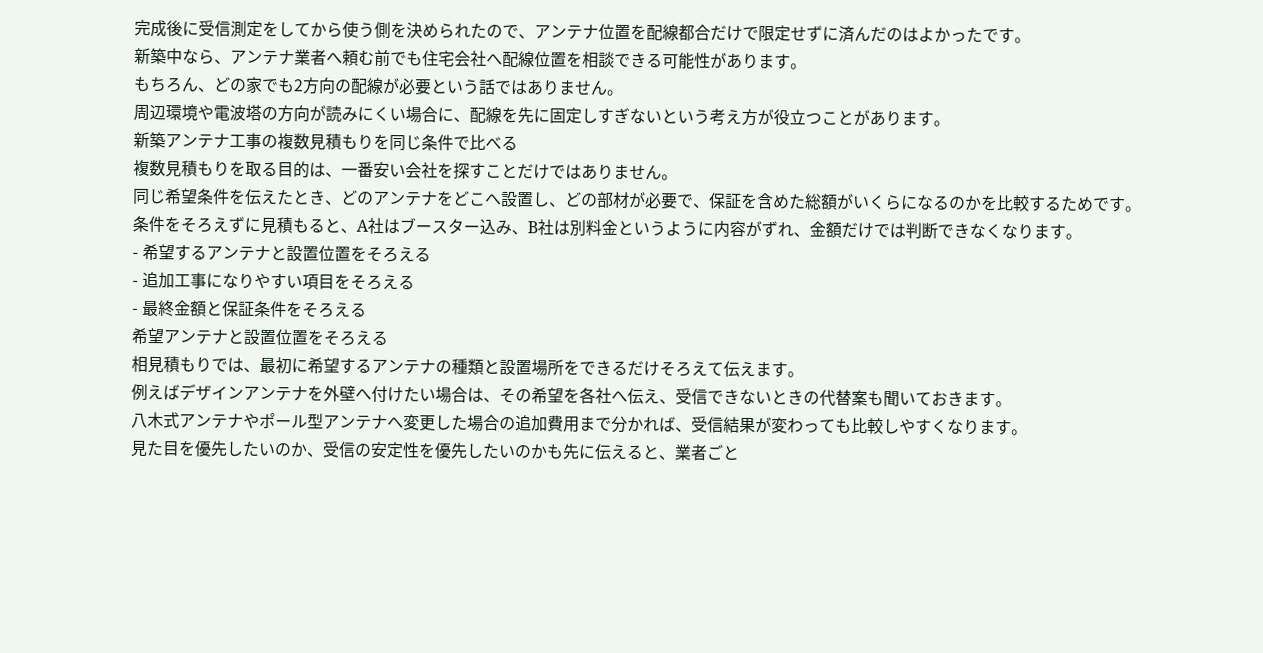完成後に受信測定をしてから使う側を決められたので、アンテナ位置を配線都合だけで限定せずに済んだのはよかったです。
新築中なら、アンテナ業者へ頼む前でも住宅会社へ配線位置を相談できる可能性があります。
もちろん、どの家でも2方向の配線が必要という話ではありません。
周辺環境や電波塔の方向が読みにくい場合に、配線を先に固定しすぎないという考え方が役立つことがあります。
新築アンテナ工事の複数見積もりを同じ条件で比べる
複数見積もりを取る目的は、一番安い会社を探すことだけではありません。
同じ希望条件を伝えたとき、どのアンテナをどこへ設置し、どの部材が必要で、保証を含めた総額がいくらになるのかを比較するためです。
条件をそろえずに見積もると、A社はブースター込み、B社は別料金というように内容がずれ、金額だけでは判断できなくなります。
- 希望するアンテナと設置位置をそろえる
- 追加工事になりやすい項目をそろえる
- 最終金額と保証条件をそろえる
希望アンテナと設置位置をそろえる
相見積もりでは、最初に希望するアンテナの種類と設置場所をできるだけそろえて伝えます。
例えばデザインアンテナを外壁へ付けたい場合は、その希望を各社へ伝え、受信できないときの代替案も聞いておきます。
八木式アンテナやポール型アンテナへ変更した場合の追加費用まで分かれば、受信結果が変わっても比較しやすくなります。
見た目を優先したいのか、受信の安定性を優先したいのかも先に伝えると、業者ごと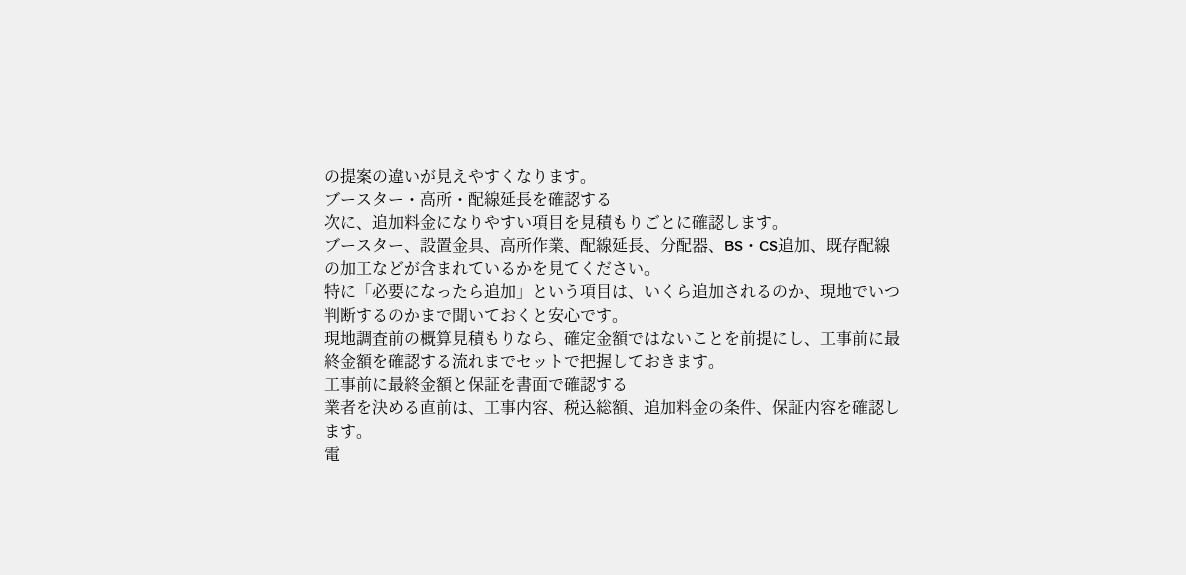の提案の違いが見えやすくなります。
ブースター・高所・配線延長を確認する
次に、追加料金になりやすい項目を見積もりごとに確認します。
ブースター、設置金具、高所作業、配線延長、分配器、BS・CS追加、既存配線の加工などが含まれているかを見てください。
特に「必要になったら追加」という項目は、いくら追加されるのか、現地でいつ判断するのかまで聞いておくと安心です。
現地調査前の概算見積もりなら、確定金額ではないことを前提にし、工事前に最終金額を確認する流れまでセットで把握しておきます。
工事前に最終金額と保証を書面で確認する
業者を決める直前は、工事内容、税込総額、追加料金の条件、保証内容を確認します。
電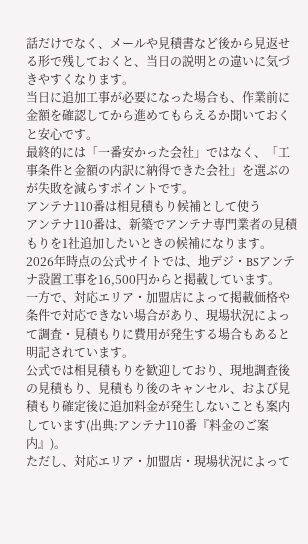話だけでなく、メールや見積書など後から見返せる形で残しておくと、当日の説明との違いに気づきやすくなります。
当日に追加工事が必要になった場合も、作業前に金額を確認してから進めてもらえるか聞いておくと安心です。
最終的には「一番安かった会社」ではなく、「工事条件と金額の内訳に納得できた会社」を選ぶのが失敗を減らすポイントです。
アンテナ110番は相見積もり候補として使う
アンテナ110番は、新築でアンテナ専門業者の見積もりを1社追加したいときの候補になります。
2026年時点の公式サイトでは、地デジ・BSアンテナ設置工事を16,500円からと掲載しています。
一方で、対応エリア・加盟店によって掲載価格や条件で対応できない場合があり、現場状況によって調査・見積もりに費用が発生する場合もあると明記されています。
公式では相見積もりを歓迎しており、現地調査後の見積もり、見積もり後のキャンセル、および見積もり確定後に追加料金が発生しないことも案内しています(出典:アンテナ110番『料金のご案内』)。
ただし、対応エリア・加盟店・現場状況によって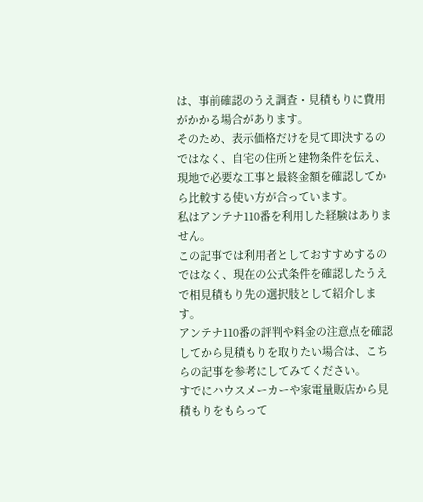は、事前確認のうえ調査・見積もりに費用がかかる場合があります。
そのため、表示価格だけを見て即決するのではなく、自宅の住所と建物条件を伝え、現地で必要な工事と最終金額を確認してから比較する使い方が合っています。
私はアンテナ110番を利用した経験はありません。
この記事では利用者としておすすめするのではなく、現在の公式条件を確認したうえで相見積もり先の選択肢として紹介します。
アンテナ110番の評判や料金の注意点を確認してから見積もりを取りたい場合は、こちらの記事を参考にしてみてください。
すでにハウスメーカーや家電量販店から見積もりをもらって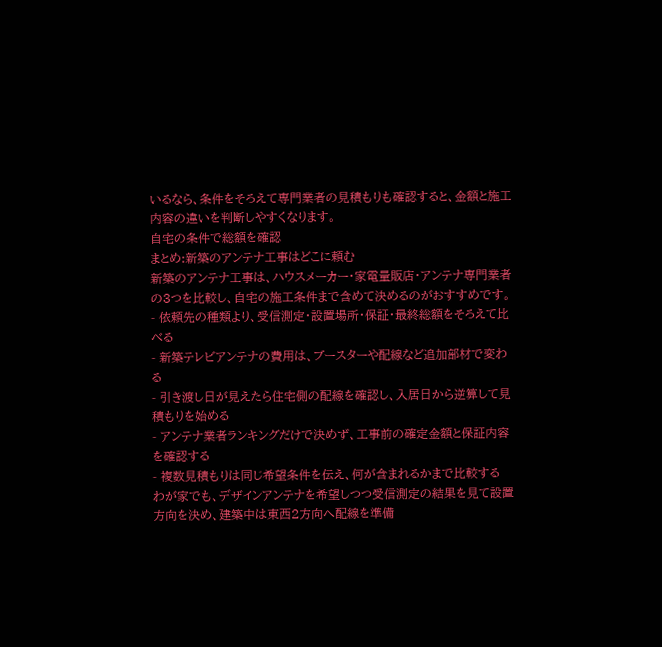いるなら、条件をそろえて専門業者の見積もりも確認すると、金額と施工内容の違いを判断しやすくなります。
自宅の条件で総額を確認
まとめ:新築のアンテナ工事はどこに頼む
新築のアンテナ工事は、ハウスメーカー・家電量販店・アンテナ専門業者の3つを比較し、自宅の施工条件まで含めて決めるのがおすすめです。
- 依頼先の種類より、受信測定・設置場所・保証・最終総額をそろえて比べる
- 新築テレビアンテナの費用は、ブースターや配線など追加部材で変わる
- 引き渡し日が見えたら住宅側の配線を確認し、入居日から逆算して見積もりを始める
- アンテナ業者ランキングだけで決めず、工事前の確定金額と保証内容を確認する
- 複数見積もりは同じ希望条件を伝え、何が含まれるかまで比較する
わが家でも、デザインアンテナを希望しつつ受信測定の結果を見て設置方向を決め、建築中は東西2方向へ配線を準備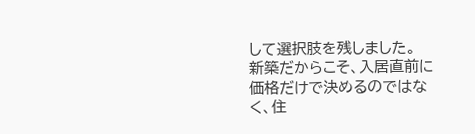して選択肢を残しました。
新築だからこそ、入居直前に価格だけで決めるのではなく、住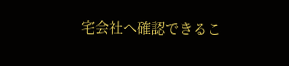宅会社へ確認できるこ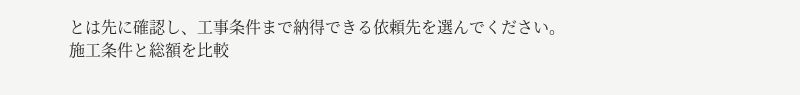とは先に確認し、工事条件まで納得できる依頼先を選んでください。
施工条件と総額を比較